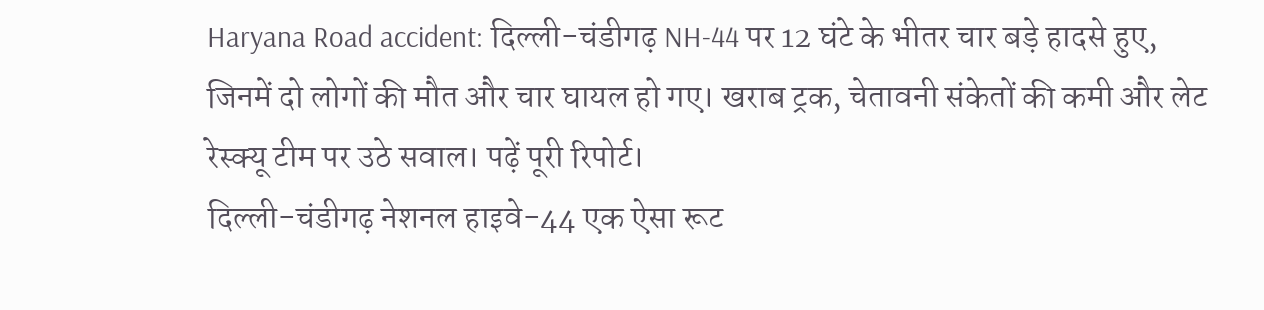Haryana Road accident: दिल्ली-चंडीगढ़ NH-44 पर 12 घंटे के भीतर चार बड़े हादसे हुए, जिनमें दो लोगों की मौत और चार घायल हो गए। खराब ट्रक, चेतावनी संकेतों की कमी और लेट रेस्क्यू टीम पर उठे सवाल। पढ़ें पूरी रिपोर्ट।
दिल्ली-चंडीगढ़ नेशनल हाइवे-44 एक ऐसा रूट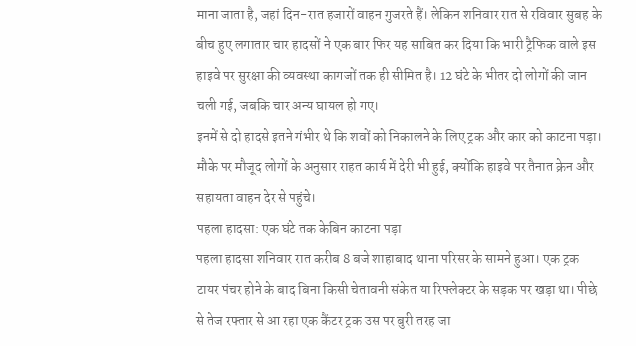माना जाता है, जहां दिन-रात हजारों वाहन गुजरते हैं। लेकिन शनिवार रात से रविवार सुबह के बीच हुए लगातार चार हादसों ने एक बार फिर यह साबित कर दिया कि भारी ट्रैफिक वाले इस हाइवे पर सुरक्षा की व्यवस्था कागजों तक ही सीमित है। 12 घंटे के भीतर दो लोगों की जान चली गई, जबकि चार अन्य घायल हो गए।
इनमें से दो हादसे इतने गंभीर थे कि शवों को निकालने के लिए ट्रक और कार को काटना पड़ा। मौके पर मौजूद लोगों के अनुसार राहत कार्य में देरी भी हुई, क्योंकि हाइवे पर तैनात क्रेन और सहायता वाहन देर से पहुंचे।
पहला हादसा: एक घंटे तक केबिन काटना पड़ा
पहला हादसा शनिवार रात करीब 8 बजे शाहाबाद थाना परिसर के सामने हुआ। एक ट्रक टायर पंचर होने के बाद बिना किसी चेतावनी संकेत या रिफ्लेक्टर के सड़क पर खड़ा था। पीछे से तेज रफ्तार से आ रहा एक कैंटर ट्रक उस पर बुरी तरह जा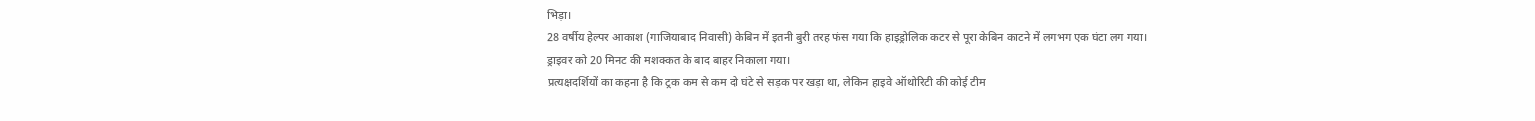भिड़ा।
28 वर्षीय हेल्पर आकाश (गाजियाबाद निवासी) केबिन में इतनी बुरी तरह फंस गया कि हाइड्रोलिक कटर से पूरा केबिन काटने में लगभग एक घंटा लग गया।
ड्राइवर को 20 मिनट की मशक्कत के बाद बाहर निकाला गया।
प्रत्यक्षदर्शियों का कहना है कि ट्रक कम से कम दो घंटे से सड़क पर खड़ा था, लेकिन हाइवे ऑथोरिटी की कोई टीम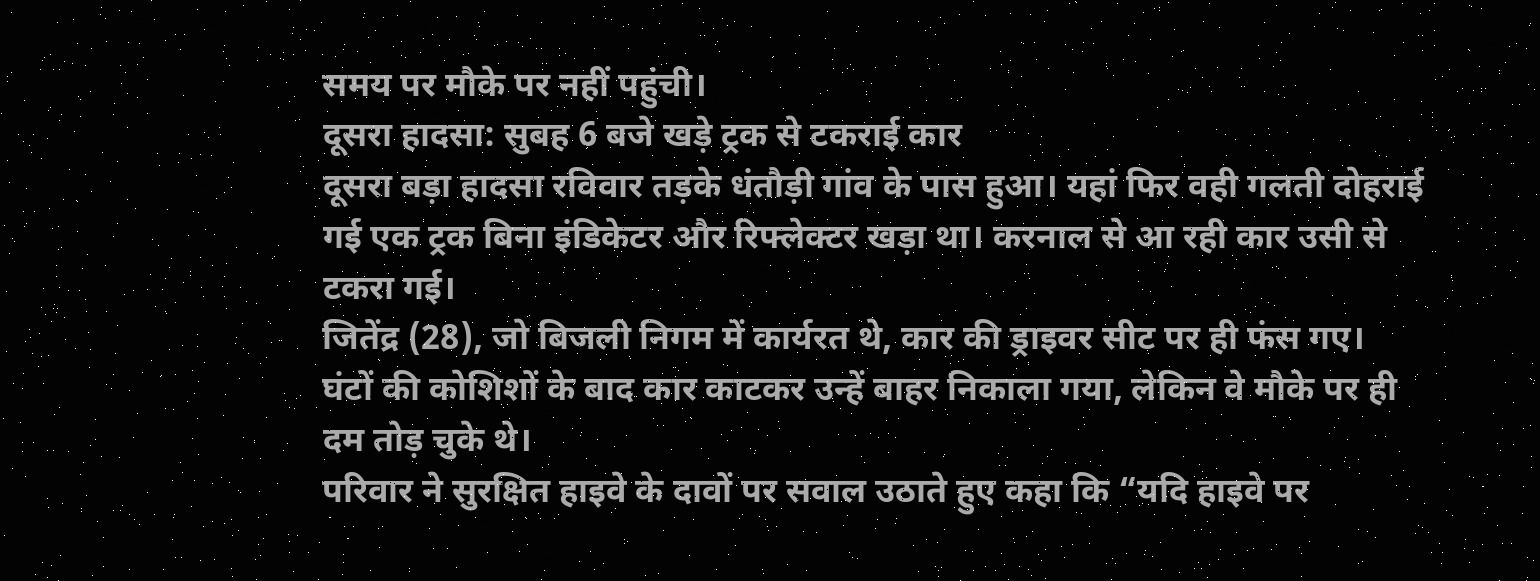समय पर मौके पर नहीं पहुंची।
दूसरा हादसा: सुबह 6 बजे खड़े ट्रक से टकराई कार
दूसरा बड़ा हादसा रविवार तड़के धंतौड़ी गांव के पास हुआ। यहां फिर वही गलती दोहराई गई एक ट्रक बिना इंडिकेटर और रिफ्लेक्टर खड़ा था। करनाल से आ रही कार उसी से टकरा गई।
जितेंद्र (28), जो बिजली निगम में कार्यरत थे, कार की ड्राइवर सीट पर ही फंस गए।
घंटों की कोशिशों के बाद कार काटकर उन्हें बाहर निकाला गया, लेकिन वे मौके पर ही दम तोड़ चुके थे।
परिवार ने सुरक्षित हाइवे के दावों पर सवाल उठाते हुए कहा कि “यदि हाइवे पर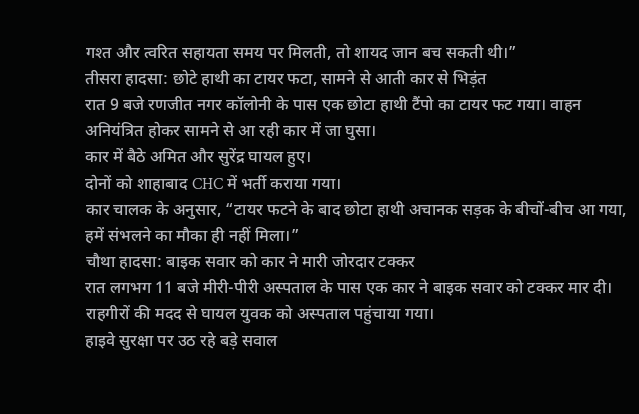गश्त और त्वरित सहायता समय पर मिलती, तो शायद जान बच सकती थी।”
तीसरा हादसा: छोटे हाथी का टायर फटा, सामने से आती कार से भिड़ंत
रात 9 बजे रणजीत नगर कॉलोनी के पास एक छोटा हाथी टैंपो का टायर फट गया। वाहन अनियंत्रित होकर सामने से आ रही कार में जा घुसा।
कार में बैठे अमित और सुरेंद्र घायल हुए।
दोनों को शाहाबाद CHC में भर्ती कराया गया।
कार चालक के अनुसार, “टायर फटने के बाद छोटा हाथी अचानक सड़क के बीचों-बीच आ गया, हमें संभलने का मौका ही नहीं मिला।”
चौथा हादसा: बाइक सवार को कार ने मारी जोरदार टक्कर
रात लगभग 11 बजे मीरी-पीरी अस्पताल के पास एक कार ने बाइक सवार को टक्कर मार दी। राहगीरों की मदद से घायल युवक को अस्पताल पहुंचाया गया।
हाइवे सुरक्षा पर उठ रहे बड़े सवाल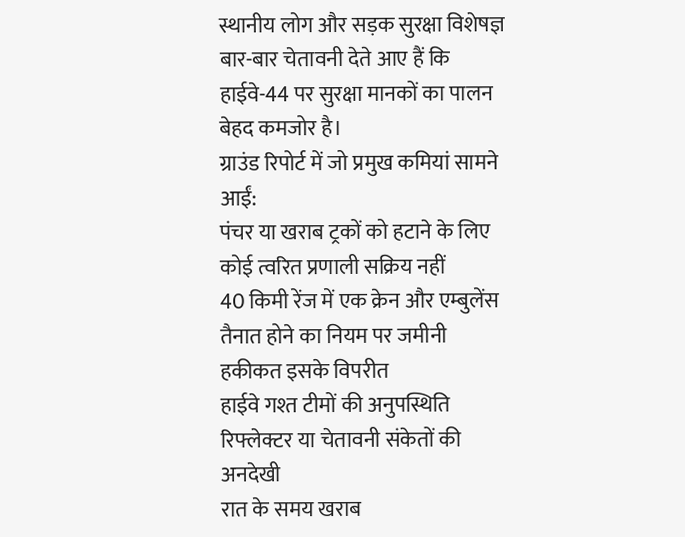स्थानीय लोग और सड़क सुरक्षा विशेषज्ञ बार-बार चेतावनी देते आए हैं कि हाईवे-44 पर सुरक्षा मानकों का पालन बेहद कमजोर है।
ग्राउंड रिपोर्ट में जो प्रमुख कमियां सामने आईं:
पंचर या खराब ट्रकों को हटाने के लिए कोई त्वरित प्रणाली सक्रिय नहीं
40 किमी रेंज में एक क्रेन और एम्बुलेंस तैनात होने का नियम पर जमीनी हकीकत इसके विपरीत
हाईवे गश्त टीमों की अनुपस्थिति
रिफ्लेक्टर या चेतावनी संकेतों की अनदेखी
रात के समय खराब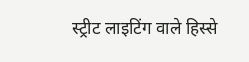स्ट्रीट लाइटिंग वाले हिस्से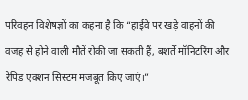परिवहन विशेषज्ञों का कहना है कि “हाईवे पर खड़े वाहनों की वजह से होने वाली मौतें रोकी जा सकती हैं, बशर्ते मॉनिटरिंग और रेपिड एक्शन सिस्टम मजबूत किए जाएं।”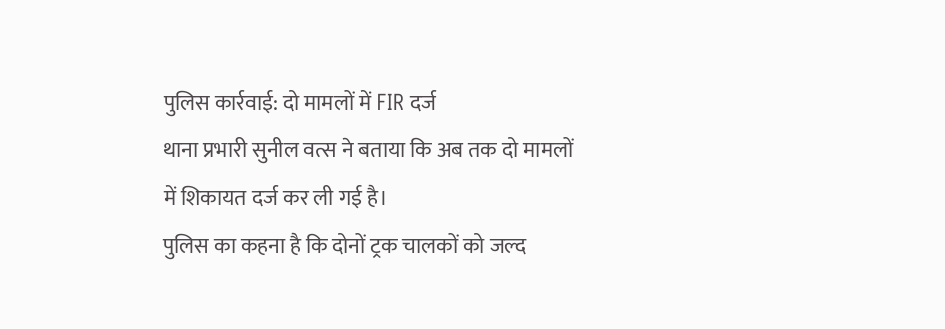पुलिस कार्रवाई: दो मामलों में FIR दर्ज
थाना प्रभारी सुनील वत्स ने बताया कि अब तक दो मामलों में शिकायत दर्ज कर ली गई है।
पुलिस का कहना है कि दोनों ट्रक चालकों को जल्द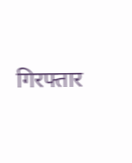गिरफ्तार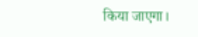किया जाएगा।